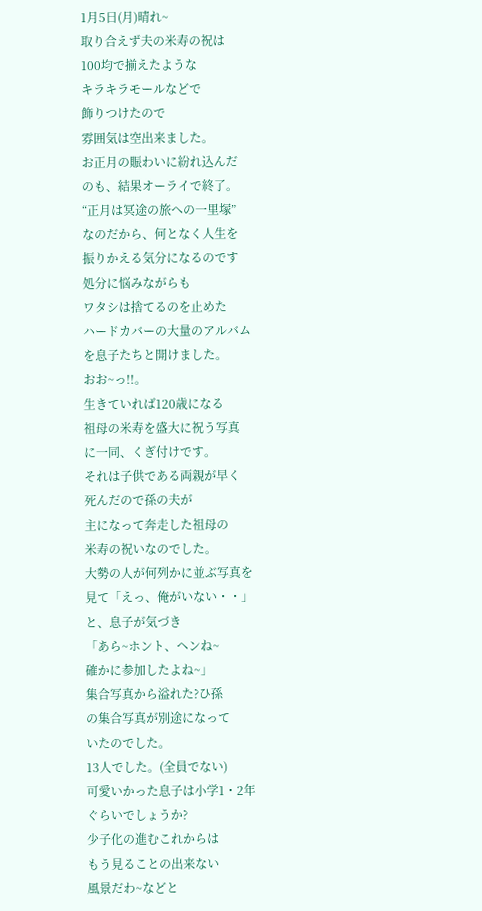1月5日(月)晴れ~
取り合えず夫の米寿の祝は
100均で揃えたような
キラキラモールなどで
飾りつけたので
雰囲気は空出来ました。
お正月の賑わいに紛れ込んだ
のも、結果オーライで終了。
“正月は冥途の旅への一里塚”
なのだから、何となく人生を
振りかえる気分になるのです
処分に悩みながらも
ワタシは捨てるのを止めた
ハードカバーの大量のアルバム
を息子たちと開けました。
おお~っ!!。
生きていれば120歳になる
祖母の米寿を盛大に祝う写真
に一同、くぎ付けです。
それは子供である両親が早く
死んだので孫の夫が
主になって奔走した祖母の
米寿の祝いなのでした。
大勢の人が何列かに並ぶ写真を
見て「えっ、俺がいない・・」
と、息子が気づき
「あら~ホント、ヘンね~
確かに参加したよね~」
集合写真から溢れた?ひ孫
の集合写真が別途になって
いたのでした。
13人でした。(全員でない)
可愛いかった息子は小学1・2年
ぐらいでしょうか?
少子化の進むこれからは
もう見ることの出来ない
風景だわ~などと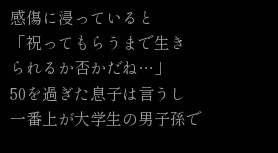感傷に浸っていると
「祝ってもらうまで生き
られるか否かだね…」
50を過ぎた息子は言うし
一番上が大学生の男子孫で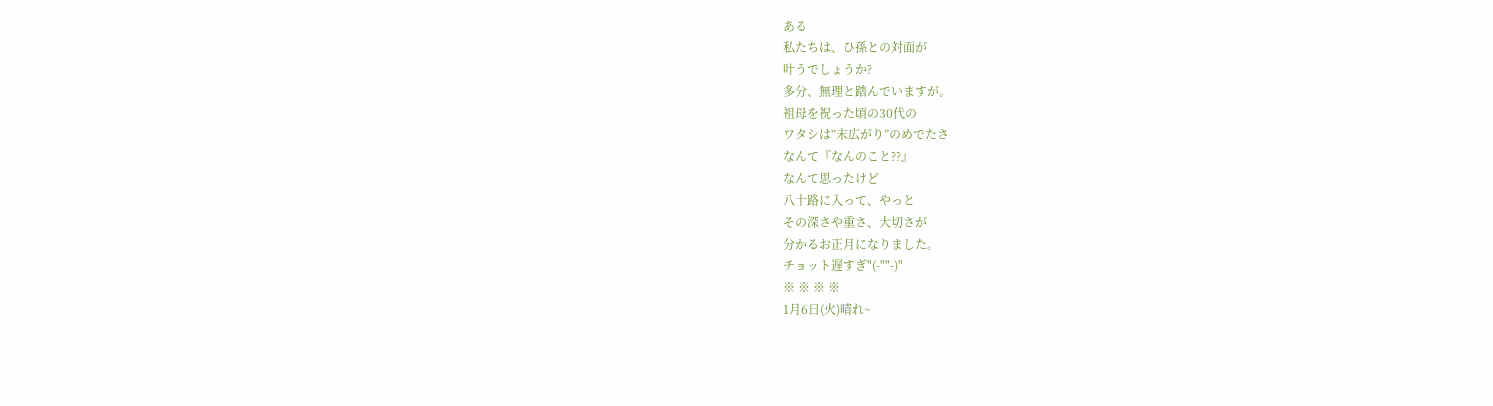ある
私たちは、ひ孫との対面が
叶うでしょうか?
多分、無理と踏んでいますが。
祖母を祝った頃の30代の
ワタシは“末広がり”のめでたさ
なんて『なんのこと??』
なんて思ったけど
八十路に入って、やっと
その深さや重さ、大切さが
分かるお正月になりました。
チョット遅すぎ"(-""-)"
※ ※ ※ ※
1月6日(火)晴れ~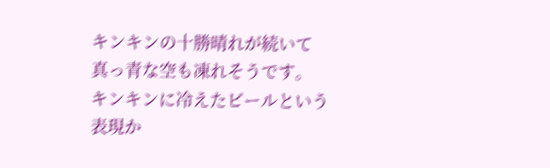キンキンの十勝晴れが続いて
真っ青な空も凍れそうです。
キンキンに冷えたビールという
表現か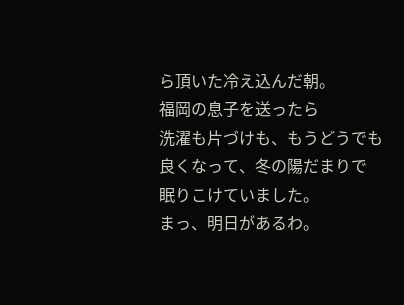ら頂いた冷え込んだ朝。
福岡の息子を送ったら
洗濯も片づけも、もうどうでも
良くなって、冬の陽だまりで
眠りこけていました。
まっ、明日があるわ。